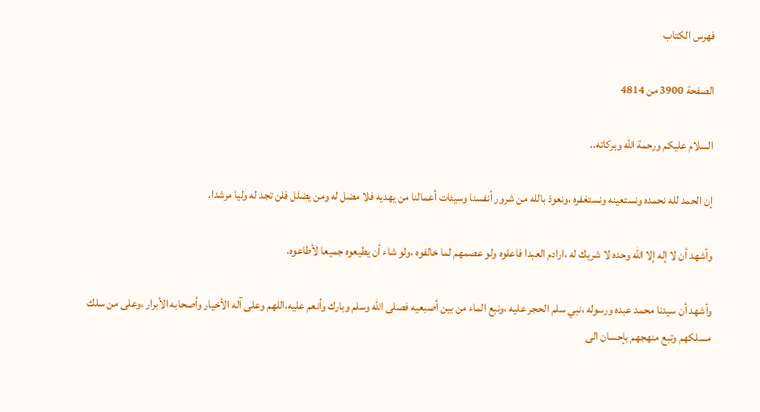فهرس الكتاب

الصفحة 3900 من 4814

السلام عليكم ورحمة الله وبركاته..

إن الحمد لله نحمده ونستعينه ونستغفره ،ونعوذ بالله من شرور أنفسنا وسيئات أعمالنا من يهديه فلا مضل له ومن يضلل فلن تجد له وليا مرشدا.

وأشهد أن لا إله إلا الله وحده لا شريك له ،ارادم العبدا فاعلوه ولو عصمهم لما خالفوه ،ولو شاء أن يطيعوه جميعا لأطاعوه.

وأشهد أن سيدنا محمد عبده ورسوله ،نبي سلم الحجر عليه ،ونبع الماء من بين أصبعيه فصلى الله وسلم وبارك وأنعم عليه،اللهم وعلى آله الأخيار وأصحابه الأبرار ،وعلى من سلك مسلكهم وتبع منهجهم بإحسان الى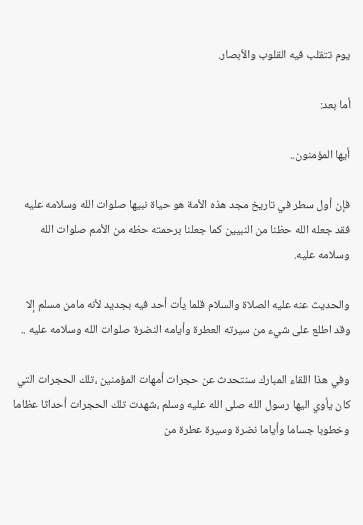يوم تتقلب فيه القلوب والأبصار.

أما بعد:

أيها المؤمنون..

فإن أول سطر في تاريخ مجد هذه الأمة هو حياة نبيها صلوات الله وسلامه عليه فقد جعله الله حظنا من النبيين كما جعلنا برحمته حظه من الأمم صلوات الله وسلامه عليه.

والحديث عنه عليه الصلاة والسلام قلما يأت أحد فيه بجديد لأنه مامن مسلم إلا وقد اطلع على شيء من سيرته العطرة وأيامه النضرة صلوات الله وسلامه عليه ..

وفي هذا اللقاء المبارك سنتحدث عن حجرات أمهات المؤمنين ،تلك الحجرات التي كان يأوي اليها رسول الله صلى الله عليه وسلم ،شهدت تلك الحجرات أحداثا عظاما وخطوبا جساما وأياما نضرة وسيرة عطرة من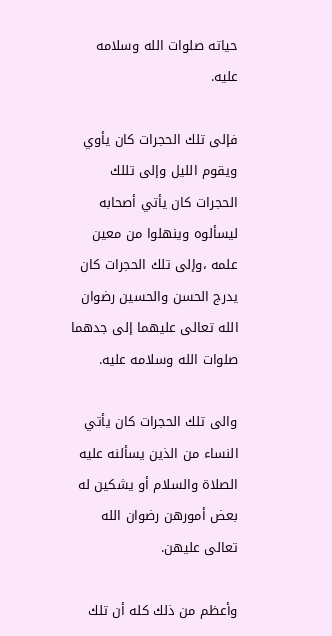حياته صلوات الله وسلامه عليه.

فإلى تلك الحجرات كان يأوي ويقوم الليل وإلى تللك الحجرات كان يأتي أصحابه ليسألوه وينهلوا من معين علمه ،وإلى تلك الحجرات كان يدرج الحسن والحسين رضوان الله تعالى عليهما إلى جدهما صلوات الله وسلامه عليه.

والى تلك الحجرات كان يأتي النساء من الذين يسألنه عليه الصلاة والسلام أو يشكين له بعض أمورهن رضوان الله تعالى عليهن.

وأعظم من ذلك كله أن تلك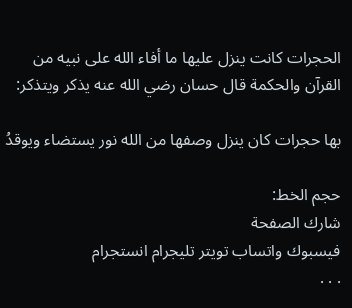الحجرات كانت ينزل عليها ما أفاء الله على نبيه من القرآن والحكمة قال حسان رضي الله عنه يذكر ويتذكر:

بها حجرات كان ينزل وصفها من الله نور يستضاء ويوقدُ

حجم الخط:
شارك الصفحة
فيسبوك واتساب تويتر تليجرام انستجرام
. . .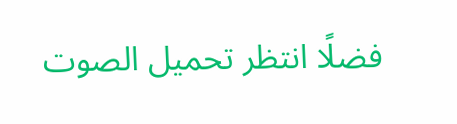فضلًا انتظر تحميل الصوت